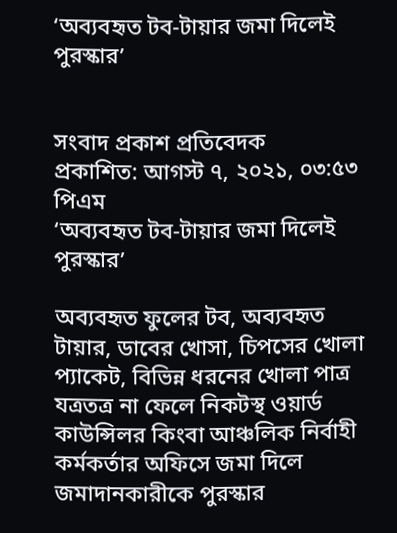‘অব্যবহৃত টব-টায়ার জমা দিলেই পুরস্কার’


সংবাদ প্রকাশ প্রতিবেদক
প্রকাশিত: আগস্ট ৭, ২০২১, ০৩:৫৩ পিএম
‘অব্যবহৃত টব-টায়ার জমা দিলেই পুরস্কার’

অব্যবহৃত ফুলের টব, অব্যবহৃত টায়ার, ডাবের খোসা, চিপসের খোলা প্যাকেট, বিভিন্ন ধরনের খোলা পাত্র যত্রতত্র না ফেলে নিকটস্থ ওয়ার্ড কাউন্সিলর কিংবা আঞ্চলিক নির্বাহী কর্মকর্তার অফিসে জমা দিলে জমাদানকারীকে পুরস্কার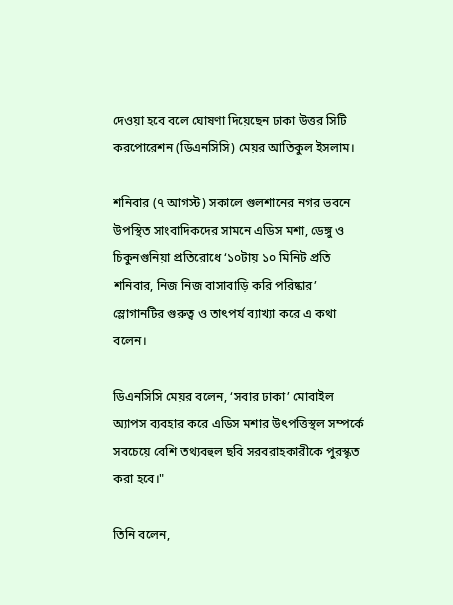দেওয়া হবে বলে ঘোষণা দিয়েছেন ঢাকা উত্তর সিটি করপোরেশন (ডিএনসিসি) মেয়র আতিকুল ইসলাম।

শনিবার (৭ আগস্ট) সকালে গুলশানের নগর ভবনে উপস্থিত সাংবাদিকদের সামনে এডিস মশা, ডেঙ্গু ও চিকুনগুনিয়া প্রতিরোধে ‘১০টায় ১০ মিনিট প্রতি শনিবার, নিজ নিজ বাসাবাড়ি করি পরিষ্কার’ স্লোগানটির গুরুত্ব ও তাৎপর্য ব্যাখ্যা করে এ কথা বলেন।

ডিএনসিসি মেয়র বলেন, ‘সবার ঢাকা’ মোবাইল অ্যাপস ব্যবহার করে এডিস মশার উৎপত্তিস্থল সম্পর্কে সবচেয়ে বেশি তথ্যবহুল ছবি সরবরাহকারীকে পুরস্কৃত করা হবে।"

তিনি বলেন,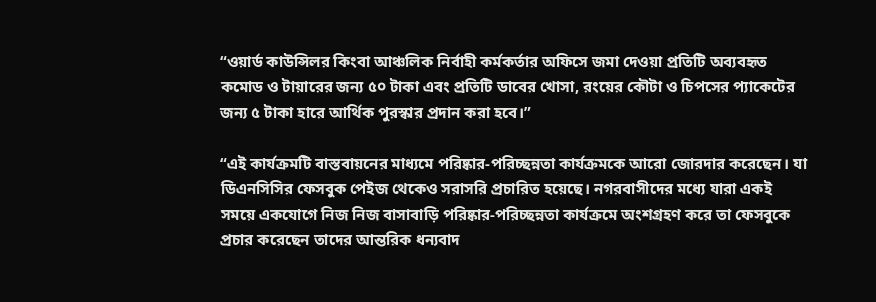“ওয়ার্ড কাউন্সিলর কিংবা আঞ্চলিক নির্বাহী কর্মকর্তার অফিসে জমা দেওয়া প্রতিটি অব্যবহৃত কমোড ও টায়ারের জন্য ৫০ টাকা এবং প্রতিটি ডাবের খোসা, রংয়ের কৌটা ও চিপসের প্যাকেটের জন্য ৫ টাকা হারে আর্থিক পুরস্কার প্রদান করা হবে।”

“এই কার্যক্রমটি বাস্তবায়নের মাধ্যমে পরিষ্কার-পরিচ্ছন্নতা কার্যক্রমকে আরো জোরদার করেছেন। যা ডিএনসিসির ফেসবুক পেইজ থেকেও সরাসরি প্রচারিত হয়েছে। নগরবাসীদের মধ্যে যারা এক‌ই সময়ে একযোগে নিজ নিজ বাসাবাড়ি পরিষ্কার-পরিচ্ছন্নতা কার্যক্রমে অংশগ্রহণ করে তা ফেসবুকে প্রচার করেছেন তাদের আন্তরিক ধন্যবাদ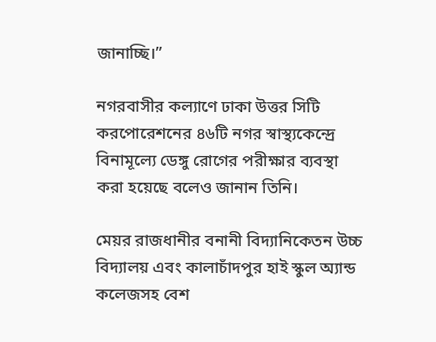জানাচ্ছি।”

নগরবাসীর কল্যাণে ঢাকা উত্তর সিটি করপোরেশনের ৪৬টি নগর স্বাস্থ্যকেন্দ্রে বিনামূল্যে ডেঙ্গু রোগের পরীক্ষার ব্যবস্থা করা হয়েছে বলেও জানান তিনি।

মেয়র রাজধানীর বনানী বিদ্যানিকেতন উচ্চ বিদ্যালয় এবং কালাচাঁদপুর হাই স্কুল অ্যান্ড কলেজসহ বেশ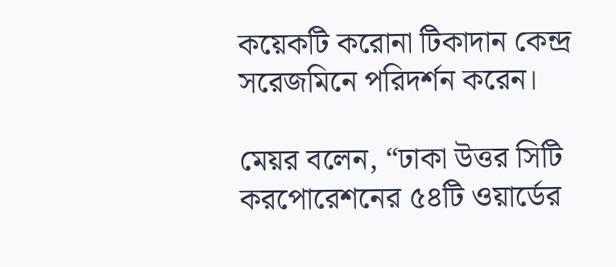কয়েকটি করোনা টিকাদান কেন্দ্র সরেজমিনে পরিদর্শন করেন।

মেয়র বলেন, “ঢাকা উত্তর সিটি করপোরেশনের ৫৪টি ওয়ার্ডের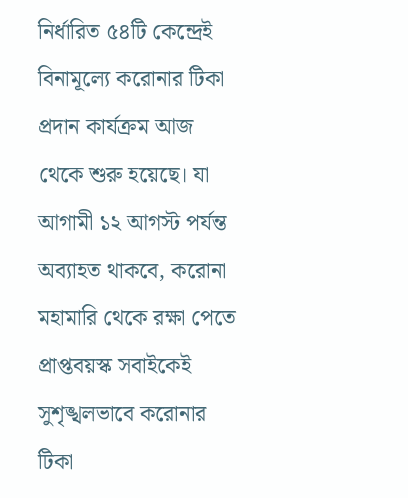নির্ধারিত ৫৪টি কেন্দ্রেই বিনামূল্যে করোনার টিকা প্রদান কার্যক্রম আজ থেকে শুরু হয়েছে। যা আগামী ১২ আগস্ট পর্যন্ত অব্যাহত থাকবে, করোনা মহামারি থেকে রক্ষা পেতে প্রাপ্তবয়স্ক সবাইকেই সুশৃঙ্খলভাবে করোনার টিকা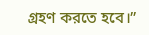গ্রহণ করতে হবে।”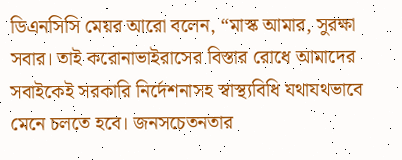ডিএনসিসি মেয়র আরো বলেন, “মাস্ক আমার, সুরক্ষা সবার। তাই করোনাভাইরাসের বিস্তার রোধে আমাদের সবাইকেই সরকারি নির্দেশনাসহ স্বাস্থ্যবিধি যথাযথভাবে মেনে চলতে হবে। জনসচেতনতার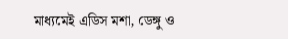মাধ্যমেই এডিস মশা, ডেঙ্গু ও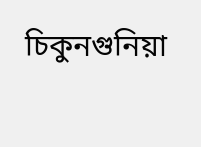চিকুনগুনিয়া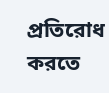প্রতিরোধ করতে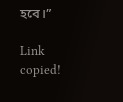হবে।”

Link copied!